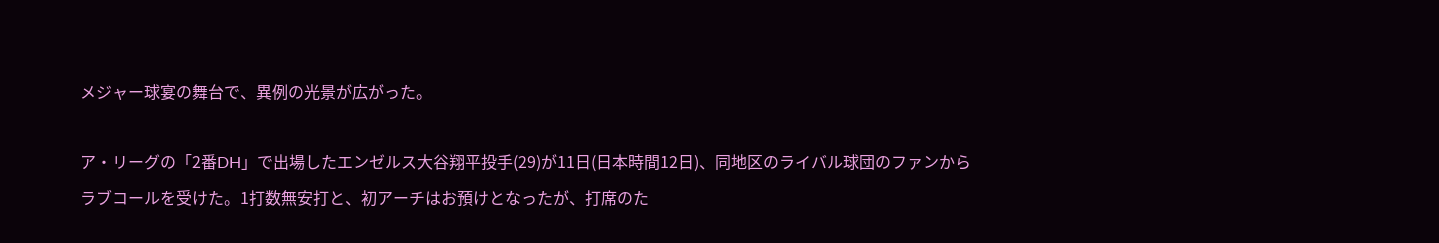メジャー球宴の舞台で、異例の光景が広がった。

ア・リーグの「2番DH」で出場したエンゼルス大谷翔平投手(29)が11日(日本時間12日)、同地区のライバル球団のファンからラブコールを受けた。1打数無安打と、初アーチはお預けとなったが、打席のた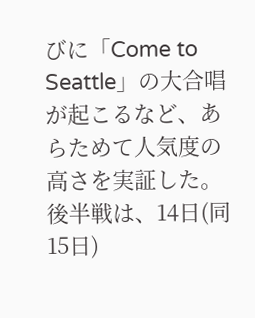びに「Come to Seattle」の大合唱が起こるなど、あらためて人気度の高さを実証した。後半戦は、14日(同15日)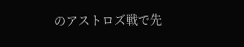のアストロズ戦で先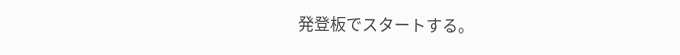発登板でスタートする。